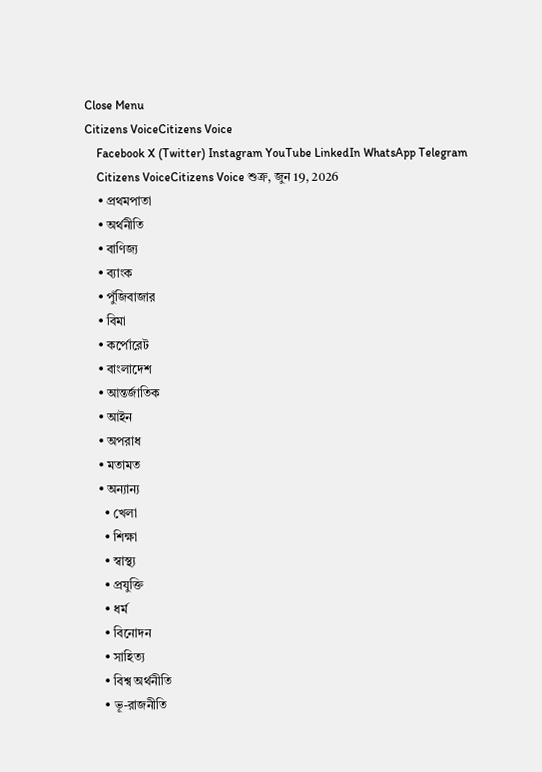Close Menu
Citizens VoiceCitizens Voice
    Facebook X (Twitter) Instagram YouTube LinkedIn WhatsApp Telegram
    Citizens VoiceCitizens Voice শুক্র, জুন 19, 2026
    • প্রথমপাতা
    • অর্থনীতি
    • বাণিজ্য
    • ব্যাংক
    • পুঁজিবাজার
    • বিমা
    • কর্পোরেট
    • বাংলাদেশ
    • আন্তর্জাতিক
    • আইন
    • অপরাধ
    • মতামত
    • অন্যান্য
      • খেলা
      • শিক্ষা
      • স্বাস্থ্য
      • প্রযুক্তি
      • ধর্ম
      • বিনোদন
      • সাহিত্য
      • বিশ্ব অর্থনীতি
      • ভূ-রাজনীতি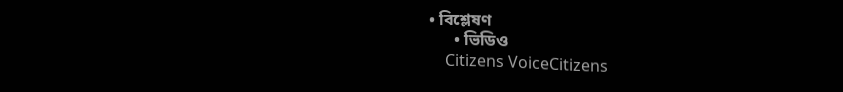• বিশ্লেষণ
      • ভিডিও
    Citizens VoiceCitizens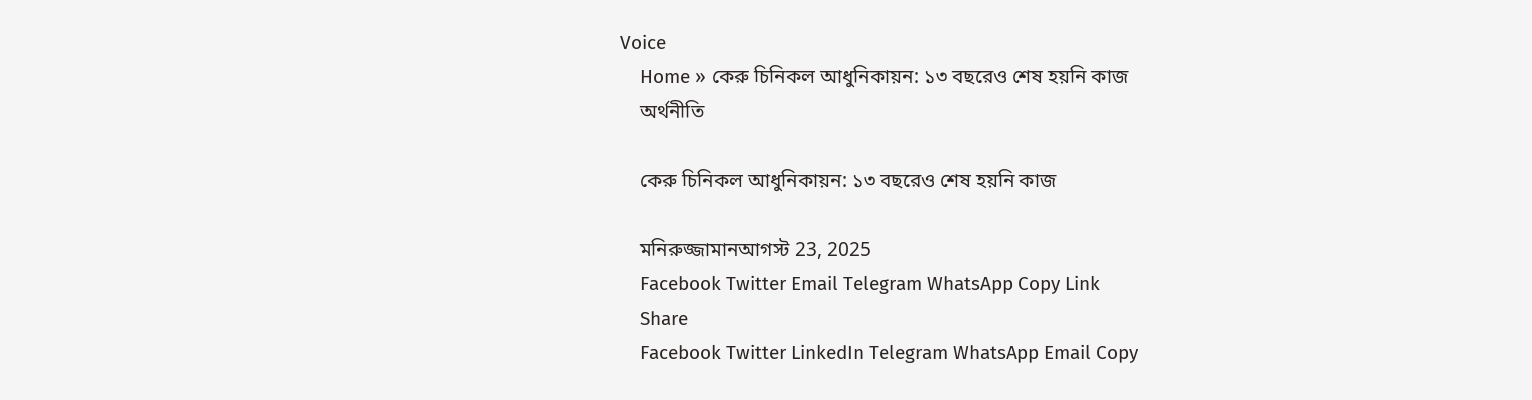Voice
    Home » কেরু চিনিকল আধুনিকায়ন: ১৩ বছরেও শেষ হয়নি কাজ
    অর্থনীতি

    কেরু চিনিকল আধুনিকায়ন: ১৩ বছরেও শেষ হয়নি কাজ

    মনিরুজ্জামানআগস্ট 23, 2025
    Facebook Twitter Email Telegram WhatsApp Copy Link
    Share
    Facebook Twitter LinkedIn Telegram WhatsApp Email Copy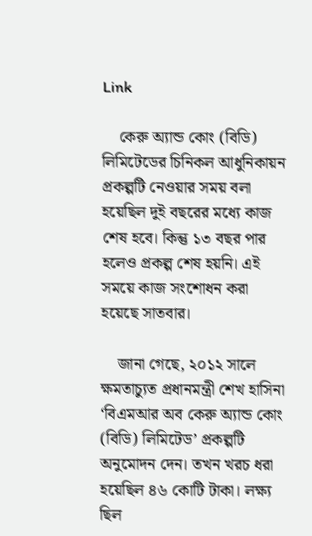Link

    কেরু অ্যান্ড কোং (বিডি) লিমিটেডের চিনিকল আধুনিকায়ন প্রকল্পটি নেওয়ার সময় বলা হয়েছিল দুই বছরের মধ্যে কাজ শেষ হবে। কিন্তু ১৩ বছর পার হলেও প্রকল্প শেষ হয়নি। এই সময়ে কাজ সংশোধন করা হয়েছে সাতবার।

    জানা গেছে, ২০১২ সালে ক্ষমতাচ্যুত প্রধানমন্ত্রী শেখ হাসিনা ‘বিএমআর অব কেরু অ্যান্ড কোং (বিডি) লিমিটেড’ প্রকল্পটি অনুমোদন দেন। তখন খরচ ধরা হয়েছিল ৪৬ কোটি টাকা। লক্ষ্য ছিল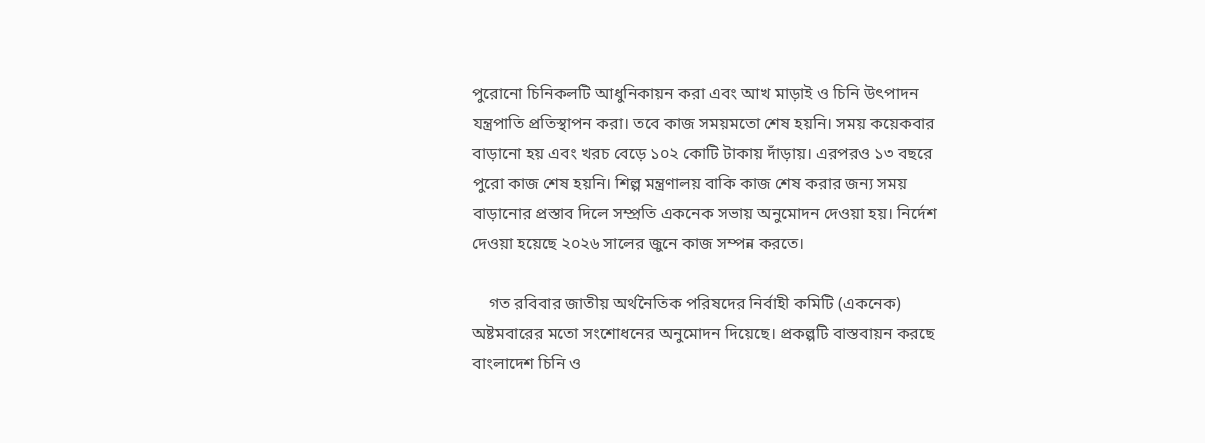পুরোনো চিনিকলটি আধুনিকায়ন করা এবং আখ মাড়াই ও চিনি উৎপাদন যন্ত্রপাতি প্রতিস্থাপন করা। তবে কাজ সময়মতো শেষ হয়নি। সময় কয়েকবার বাড়ানো হয় এবং খরচ বেড়ে ১০২ কোটি টাকায় দাঁড়ায়। এরপরও ১৩ বছরে পুরো কাজ শেষ হয়নি। শিল্প মন্ত্রণালয় বাকি কাজ শেষ করার জন্য সময় বাড়ানোর প্রস্তাব দিলে সম্প্রতি একনেক সভায় অনুমোদন দেওয়া হয়। নির্দেশ দেওয়া হয়েছে ২০২৬ সালের জুনে কাজ সম্পন্ন করতে।

    গত রবিবার জাতীয় অর্থনৈতিক পরিষদের নির্বাহী কমিটি (একনেক) অষ্টমবারের মতো সংশোধনের অনুমোদন দিয়েছে। প্রকল্পটি বাস্তবায়ন করছে বাংলাদেশ চিনি ও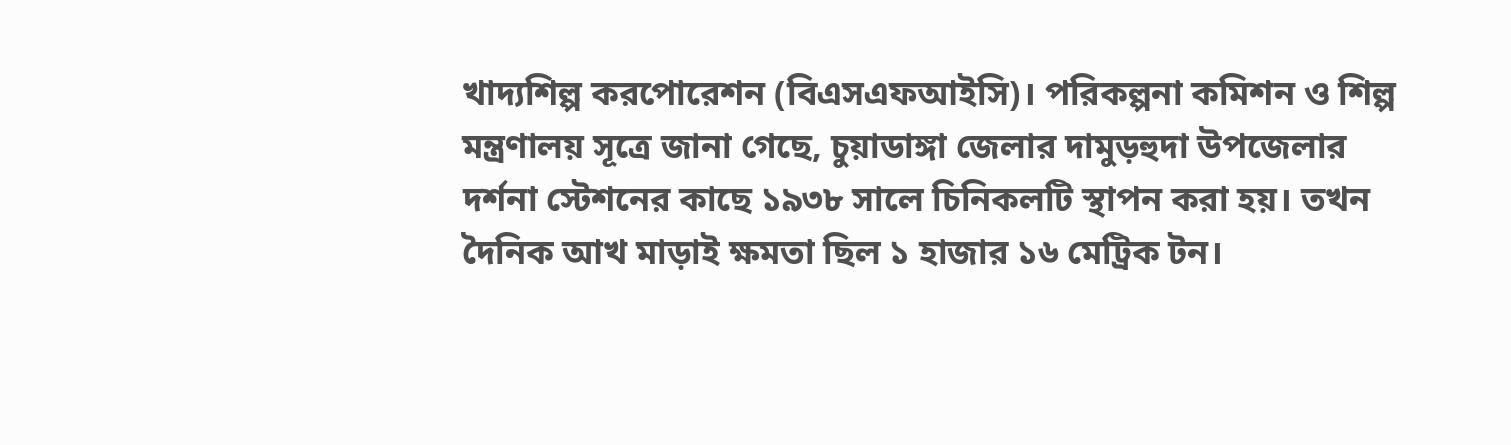খাদ্যশিল্প করপোরেশন (বিএসএফআইসি)। পরিকল্পনা কমিশন ও শিল্প মন্ত্রণালয় সূত্রে জানা গেছে, চুয়াডাঙ্গা জেলার দামুড়হুদা উপজেলার দর্শনা স্টেশনের কাছে ১৯৩৮ সালে চিনিকলটি স্থাপন করা হয়। তখন দৈনিক আখ মাড়াই ক্ষমতা ছিল ১ হাজার ১৬ মেট্রিক টন।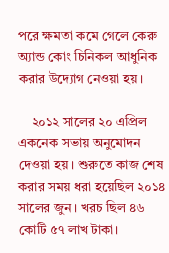পরে ক্ষমতা কমে গেলে কেরু অ্যান্ড কোং চিনিকল আধুনিক করার উদ্যোগ নেওয়া হয়।

    ২০১২ সালের ২০ এপ্রিল একনেক সভায় অনুমোদন দেওয়া হয়। শুরুতে কাজ শেষ করার সময় ধরা হয়েছিল ২০১৪ সালের জুন। খরচ ছিল ৪৬ কোটি ৫৭ লাখ টাকা।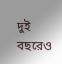দুই বছরেও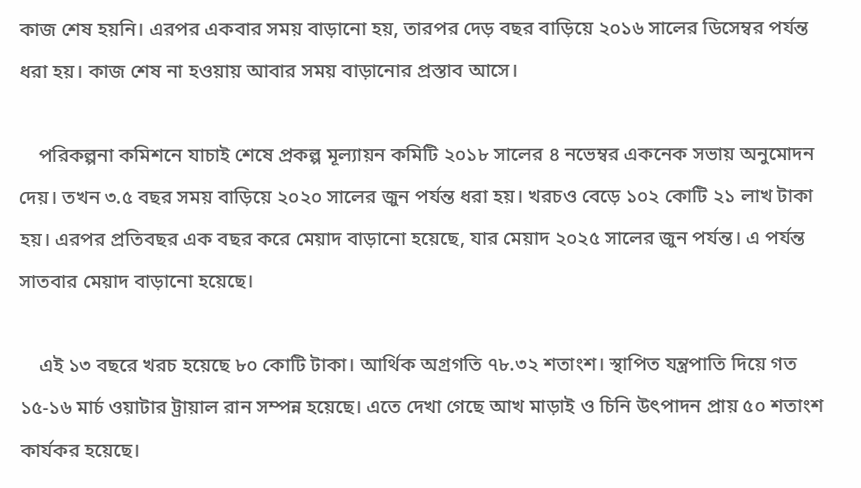কাজ শেষ হয়নি। এরপর একবার সময় বাড়ানো হয়, তারপর দেড় বছর বাড়িয়ে ২০১৬ সালের ডিসেম্বর পর্যন্ত ধরা হয়। কাজ শেষ না হওয়ায় আবার সময় বাড়ানোর প্রস্তাব আসে।

    পরিকল্পনা কমিশনে যাচাই শেষে প্রকল্প মূল্যায়ন কমিটি ২০১৮ সালের ৪ নভেম্বর একনেক সভায় অনুমোদন দেয়। তখন ৩.৫ বছর সময় বাড়িয়ে ২০২০ সালের জুন পর্যন্ত ধরা হয়। খরচও বেড়ে ১০২ কোটি ২১ লাখ টাকা হয়। এরপর প্রতিবছর এক বছর করে মেয়াদ বাড়ানো হয়েছে, যার মেয়াদ ২০২৫ সালের জুন পর্যন্ত। এ পর্যন্ত সাতবার মেয়াদ বাড়ানো হয়েছে।

    এই ১৩ বছরে খরচ হয়েছে ৮০ কোটি টাকা। আর্থিক অগ্রগতি ৭৮.৩২ শতাংশ। স্থাপিত যন্ত্রপাতি দিয়ে গত ১৫-১৬ মার্চ ওয়াটার ট্রায়াল রান সম্পন্ন হয়েছে। এতে দেখা গেছে আখ মাড়াই ও চিনি উৎপাদন প্রায় ৫০ শতাংশ কার্যকর হয়েছে।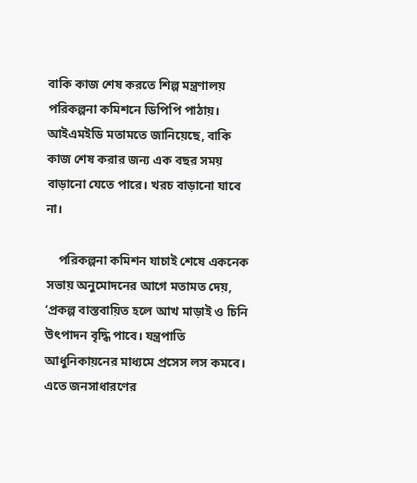বাকি কাজ শেষ করতে শিল্প মন্ত্রণালয় পরিকল্পনা কমিশনে ডিপিপি পাঠায়। আইএমইডি মতামতে জানিয়েছে, বাকি কাজ শেষ করার জন্য এক বছর সময় বাড়ানো যেতে পারে। খরচ বাড়ানো যাবে না।

    পরিকল্পনা কমিশন যাচাই শেষে একনেক সভায় অনুমোদনের আগে মতামত দেয়, ‘প্রকল্প বাস্তবায়িত হলে আখ মাড়াই ও চিনি উৎপাদন বৃদ্ধি পাবে। যন্ত্রপাতি আধুনিকায়নের মাধ্যমে প্রসেস লস কমবে। এতে জনসাধারণের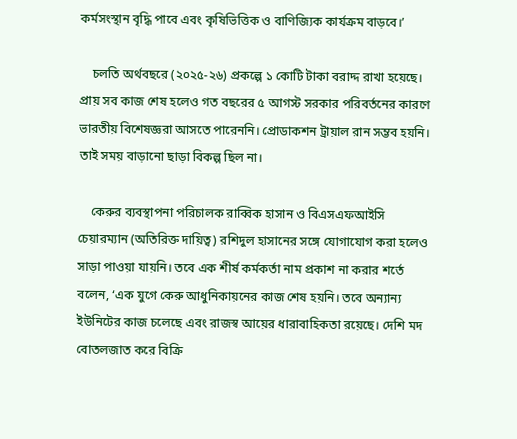কর্মসংস্থান বৃদ্ধি পাবে এবং কৃষিভিত্তিক ও বাণিজ্যিক কার্যক্রম বাড়বে।’

    চলতি অর্থবছরে (২০২৫-২৬) প্রকল্পে ১ কোটি টাকা বরাদ্দ রাখা হয়েছে। প্রায় সব কাজ শেষ হলেও গত বছরের ৫ আগস্ট সরকার পরিবর্তনের কারণে ভারতীয় বিশেষজ্ঞরা আসতে পারেননি। প্রোডাকশন ট্রায়াল রান সম্ভব হয়নি। তাই সময় বাড়ানো ছাড়া বিকল্প ছিল না।

    কেরুর ব্যবস্থাপনা পরিচালক রাব্বিক হাসান ও বিএসএফআইসি চেয়ারম্যান (অতিরিক্ত দায়িত্ব) রশিদুল হাসানের সঙ্গে যোগাযোগ করা হলেও সাড়া পাওয়া যায়নি। তবে এক শীর্ষ কর্মকর্তা নাম প্রকাশ না করার শর্তে বলেন, ‘এক যুগে কেরু আধুনিকায়নের কাজ শেষ হয়নি। তবে অন্যান্য ইউনিটের কাজ চলেছে এবং রাজস্ব আয়ের ধারাবাহিকতা রয়েছে। দেশি মদ বোতলজাত করে বিক্রি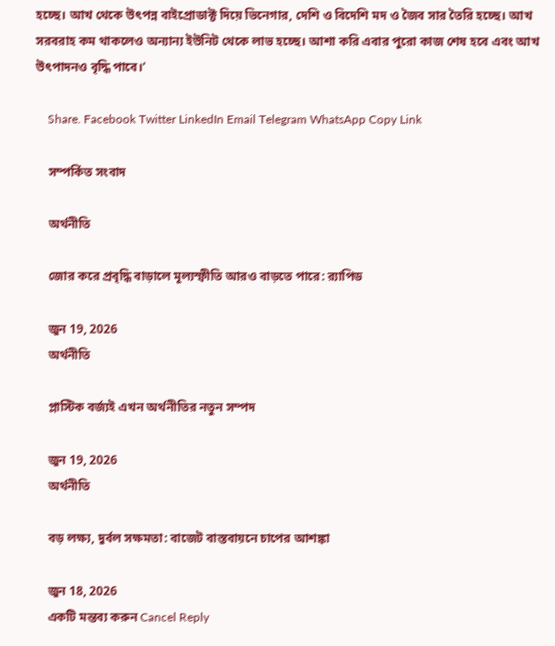হচ্ছে। আখ থেকে উৎপন্ন বাইপ্রোডাক্ট দিয়ে ভিনেগার, দেশি ও বিদেশি মদ ও জৈব সার তৈরি হচ্ছে। আখ সরবরাহ কম থাকলেও অন্যান্য ইউনিট থেকে লাভ হচ্ছে। আশা করি এবার পুরো কাজ শেষ হবে এবং আখ উৎপাদনও বৃদ্ধি পাবে।’

    Share. Facebook Twitter LinkedIn Email Telegram WhatsApp Copy Link

    সম্পর্কিত সংবাদ

    অর্থনীতি

    জোর করে প্রবৃদ্ধি বাড়ালে মূল্যস্ফীতি আরও বাড়তে পারে: র‍্যাপিড

    জুন 19, 2026
    অর্থনীতি

    প্লাস্টিক বর্জ্যই এখন অর্থনীতির নতুন সম্পদ

    জুন 19, 2026
    অর্থনীতি

    বড় লক্ষ্য, দুর্বল সক্ষমতা: বাজেট বাস্তবায়নে চাপের আশঙ্কা

    জুন 18, 2026
    একটি মন্তব্য করুন Cancel Reply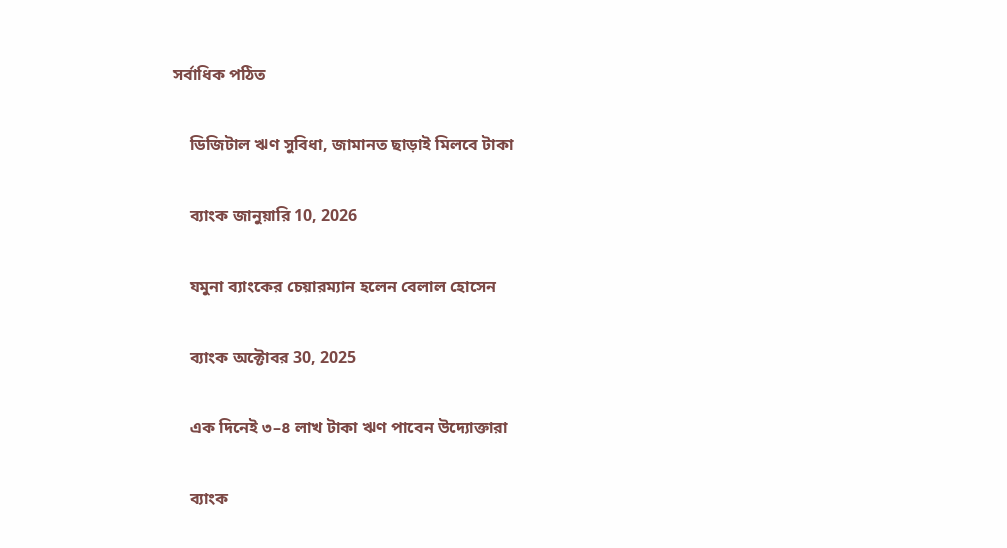সর্বাধিক পঠিত

    ডিজিটাল ঋণ সুবিধা, জামানত ছাড়াই মিলবে টাকা

    ব্যাংক জানুয়ারি 10, 2026

    যমুনা ব্যাংকের চেয়ারম্যান হলেন বেলাল হোসেন

    ব্যাংক অক্টোবর 30, 2025

    এক দিনেই ৩–৪ লাখ টাকা ঋণ পাবেন উদ্যোক্তারা

    ব্যাংক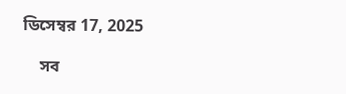ডিসেম্বর 17, 2025

    সব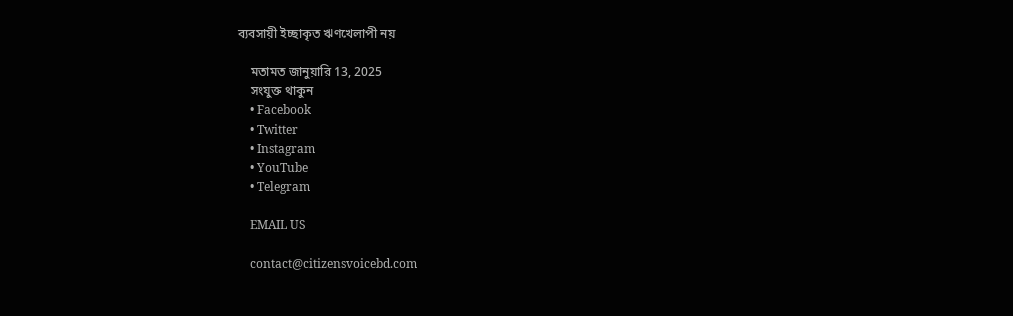ব্যবসায়ী ইচ্ছাকৃত ঋণখেলাপী নয়

    মতামত জানুয়ারি 13, 2025
    সংযুক্ত থাকুন
    • Facebook
    • Twitter
    • Instagram
    • YouTube
    • Telegram

    EMAIL US

    contact@citizensvoicebd.com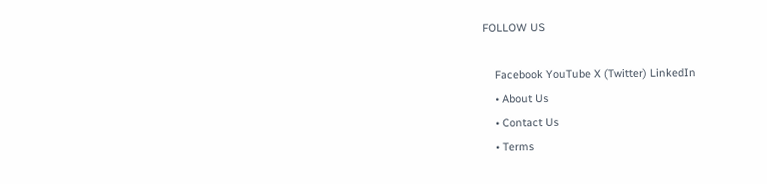FOLLOW US

    Facebook YouTube X (Twitter) LinkedIn
    • About Us
    • Contact Us
    • Terms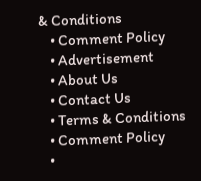& Conditions
    • Comment Policy
    • Advertisement
    • About Us
    • Contact Us
    • Terms & Conditions
    • Comment Policy
    •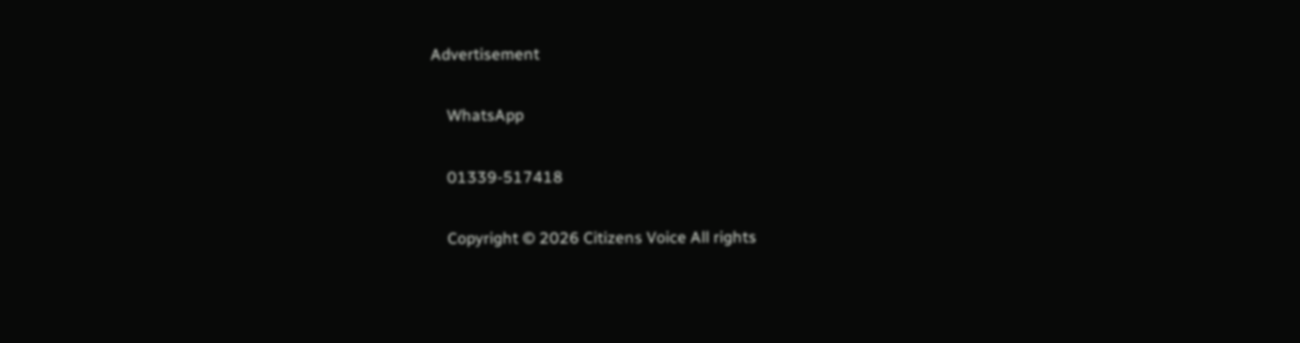Advertisement

    WhatsApp

    01339-517418

    Copyright © 2026 Citizens Voice All rights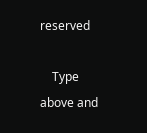reserved

    Type above and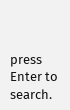press Enter to search.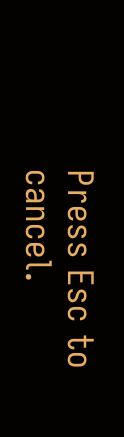Press Esc to cancel.